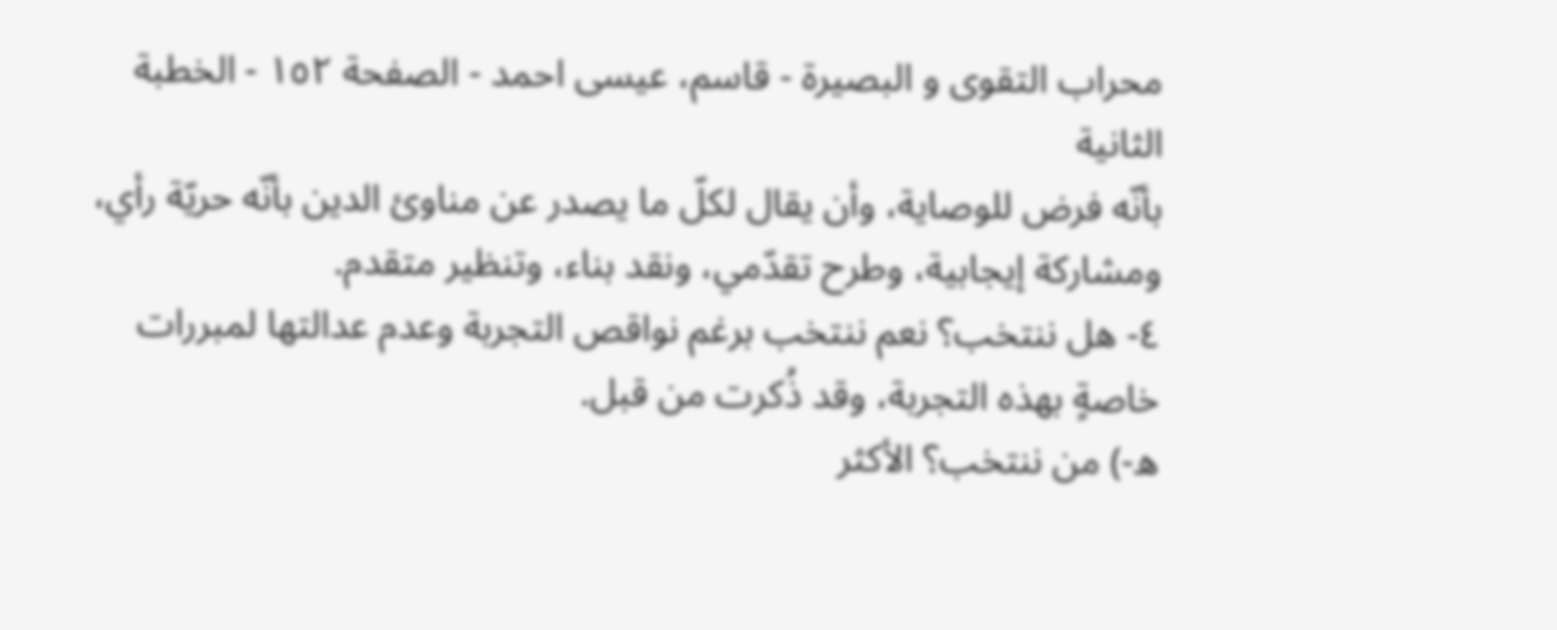محراب التقوى و البصيرة - قاسم، عيسى احمد - الصفحة ١٥٢ - الخطبة الثانية
بأنّه فرض للوصاية، وأن يقال لكلّ ما يصدر عن مناوئ الدين بأنّه حريّة رأي، ومشاركة إيجابية، وطرح تقدّمي، ونقد بناء، وتنظير متقدم.
٤- هل ننتخب؟ نعم ننتخب برغم نواقص التجربة وعدم عدالتها لمبررات خاصةٍ بهذه التجربة، وقد ذُكرت من قبل.
ه-) من ننتخب؟ الأكثر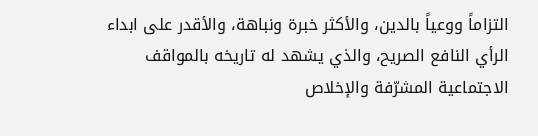التزاماً ووعياً بالدين، والأكثر خبرة ونباهة، والأقدر على ابداء الرأي النافع الصريح، والذي يشهد له تاريخه بالمواقف الاجتماعية المشرّفة والإخلاص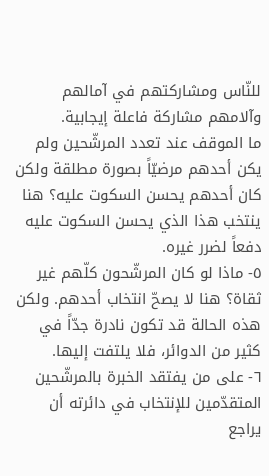للنّاس ومشاركتهم في آمالهم وآلامهم مشاركة فاعلة إيجابية.
ما الموقف عند تعدد المرشّحين ولم يكن أحدهم مرضيّاً بصورة مطلقة ولكن كان أحدهم يحسن السكوت عليه؟ هنا ينتخب هذا الذي يحسن السكوت عليه دفعاً لضرر غيره.
٥- ماذا لو كان المرشّحون كلّهم غير ثقاة؟ هنا لا يصحّ انتخاب أحدهم. ولكن هذه الحالة قد تكون نادرة جدّاً في كثير من الدوائر، فلا يلتفت إليها.
٦- على من يفتقد الخبرة بالمرشّحين المتقدّمين للإنتخاب في دائرته أن يراجع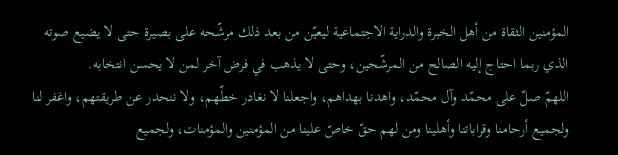المؤمنين الثقاة من أهل الخبرة والدراية الاجتماعية ليعيّن من بعد ذلك مرشّحه على بصيرة حتى لا يضيع صوته الذي ربما احتاج إليه الصالح من المرشّحين، وحتى لا يذهب في فرض آخر لمن لا يحسن انتخابه.
اللهمّ صلّ على محمّد وآل محمّد، واهدنا بهداهم، واجعلنا لا نغادر خطّهم، ولا ننحدر عن طريقتهم، واغفر لنا ولجميع أرحامنا وقراباتنا وأهلينا ومن لهم حقّ خاصّ علينا من المؤمنين والمؤمنات، ولجميع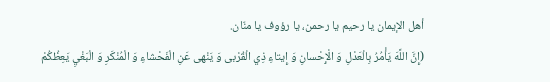أهل الإيمان يا رحيم يا رحمن، يا رؤوف يا منّان.
(إِنَّ اللَّهَ يَأْمُرُ بِالْعَدْلِ وَ الْإِحْسانِ وَ إِيتاءِ ذِي الْقُرْبى وَ يَنْهى عَنِ الْفَحْشاءِ وَ الْمُنْكَرِ وَ الْبَغْيِ يَعِظُكُمْ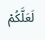لَعَلَّكُمْ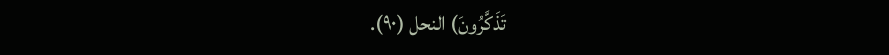تَذَكَّرُونَ) النحل (٩٠).